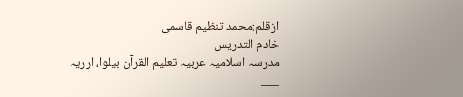ازقلم:محمد تنظیم قاسمی
خادم التدریس
مدرسہ اسلامیہ عربیہ تعلیم القرآن بیلوا، ارریہ
___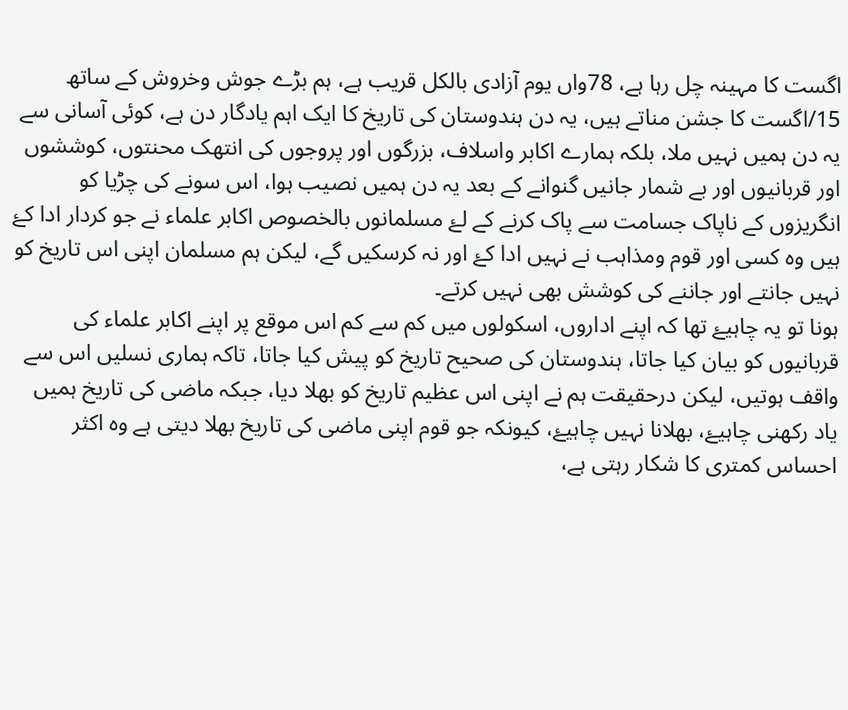اگست کا مہینہ چل رہا ہے، 78واں یوم آزادی بالکل قریب ہے، ہم بڑے جوش وخروش کے ساتھ 15/اگست کا جشن مناتے ہیں، یہ دن ہندوستان کی تاریخ کا ایک اہم یادگار دن ہے، کوئی آسانی سے یہ دن ہمیں نہیں ملا، بلکہ ہمارے اکابر واسلاف، بزرگوں اور پروجوں کی انتھک محنتوں، کوششوں اور قربانیوں اور بے شمار جانیں گنوانے کے بعد یہ دن ہمیں نصیب ہوا، اس سونے کی چڑیا کو انگریزوں کے ناپاک جسامت سے پاک کرنے کے لۓ مسلمانوں بالخصوص اکابر علماء نے جو کردار ادا کۓ ہیں وہ کسی اور قوم ومذاہب نے نہیں ادا کۓ اور نہ کرسکیں گے، لیکن ہم مسلمان اپنی اس تاریخ کو نہیں جانتے اور جاننے کی کوشش بھی نہیں کرتے۔
ہونا تو یہ چاہیۓ تھا کہ اپنے اداروں، اسکولوں میں کم سے کم اس موقع پر اپنے اکابر علماء کی قربانیوں کو بیان کیا جاتا، ہندوستان کی صحیح تاریخ کو پیش کیا جاتا، تاکہ ہماری نسلیں اس سے واقف ہوتیں، لیکن درحقیقت ہم نے اپنی اس عظیم تاریخ کو بھلا دیا، جبکہ ماضی کی تاریخ ہمیں یاد رکھنی چاہیۓ، بھلانا نہیں چاہیۓ، کیونکہ جو قوم اپنی ماضی کی تاریخ بھلا دیتی ہے وہ اکثر احساس کمتری کا شکار رہتی ہے،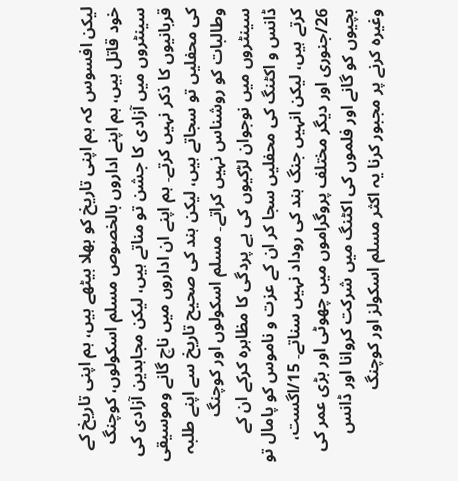لیکن افسوس کہ ہم اپنی تاریخ کو بھلا بیٹھے ہیں، ہم اپنی تاریخ کے خود قاتل ہیں، ہم اپنے اداروں بالخصوص مسلم اسکولوں، کوچنگ سینٹروں میں آزادی کا جشن تو مناتے ہیں، لیکن مجاہدین آزادی کی قربانیوں کا ذکر نہیں کرتے۔ ہم اپنے ان اداروں میں ناچ گانے وموسیقی کی محفلیں تو سجاتے ہیں، لیکن ہند کی صحیح تاریخ سے اپنے طلبہ وطالبات کو روشناس نہیں کراتے۔ مسلم اسکولوں اور کوچنگ سینٹروں میں نوجوان لڑکیوں کی بے پردگی کا مظاہرہ کرکے ان کے ڈانس و اکٹنگ کی محفلیں سجا کر ان کے عزت و ناموس کو پامال تو کرتے ہیں، لیکن انہیں جنگ ہند کی روداد نہیں سناتے۔ 15/اگست، 26/جنوری اور دیگر مختلف پروگراموں میں چھوٹی اور بڑی عمر کی بچیوں کو گانے اور فلموں کی اکٹنگ میں شرکت کروانا اور ڈانس وغیرہ کرنے پر مجبور کرنا یہ اکثر مسلم اسکولز اور کوچنگ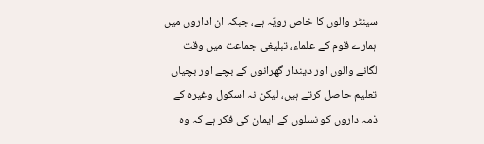سینٹر والوں کا خاص رویّہ ہے، جبکہ ان اداروں میں ہمارے قوم کے علماء، تبلیغی جماعت میں وقت لگانے والوں اور دیندار گھرانوں کے بچے اور بچیاں تعلیم حاصل کرتے ہیں، لیکن نہ اسکول وغیرہ کے ذمہ داروں کو نسلوں کے ایمان کی فکر ہے کہ وہ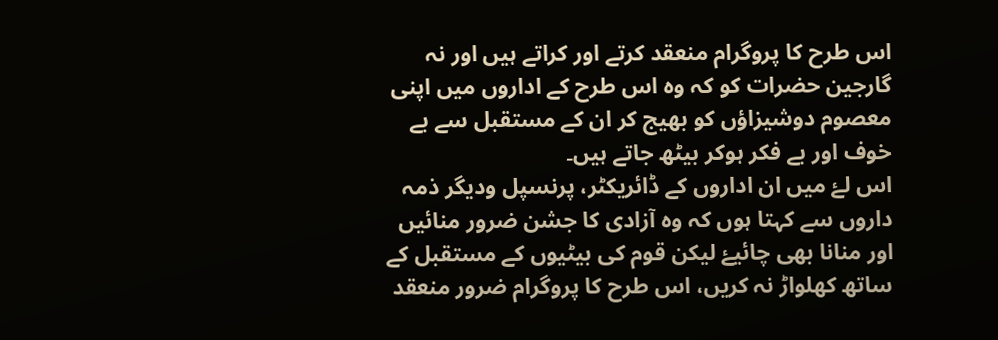اس طرح کا پروگرام منعقد کرتے اور کراتے ہیں اور نہ گارجین حضرات کو کہ وہ اس طرح کے اداروں میں اپنی معصوم دوشیزاؤں کو بھیج کر ان کے مستقبل سے بے خوف اور بے فکر ہوکر بیٹھ جاتے ہیں۔
اس لۓ میں ان اداروں کے ڈائریکٹر، پرنسپل ودیگر ذمہ داروں سے کہتا ہوں کہ وہ آزادی کا جشن ضرور منائیں اور منانا بھی چائیۓ لیکن قوم کی بیٹیوں کے مستقبل کے ساتھ کھلواڑ نہ کریں، اس طرح کا پروگرام ضرور منعقد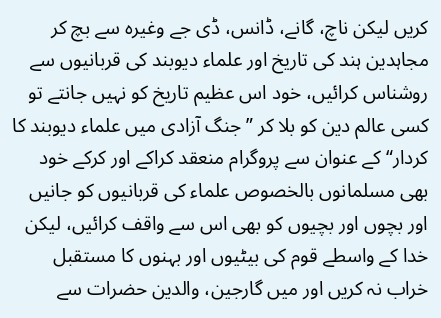کریں لیکن ناچ، گانے، ڈانس، ڈی جے وغیرہ سے بچ کر مجاہدین ہند کی تاریخ اور علماء دیوبند کی قربانیوں سے روشناس کرائیں، خود اس عظیم تاریخ کو نہیں جانتے تو کسی عالم دین کو بلا کر ”جنگ آزادی میں علماء دیوبند کا کردار“ کے عنوان سے پروگرام منعقد کراکے اور کرکے خود بھی مسلمانوں بالخصوص علماء کی قربانیوں کو جانیں اور بچوں اور بچیوں کو بھی اس سے واقف کرائیں، لیکن خدا کے واسطے قوم کی بیٹیوں اور بہنوں کا مستقبل خراب نہ کریں اور میں گارجین، والدین حضرات سے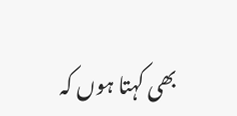بھی کہتا ہوں کہ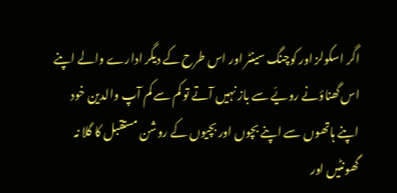اگر اسکولز اور کوچنگ سینٹر اور اس طرح کے دیگر ادارے والے اپنے اس گھناؤنے رویّے سے باز نہیں آتے تو کم سے کم آپ والدین خود اپنے ہاتھوں سے اپنے بچوں اور بچیوں کے روشن مستقبل کا گلا نہ گھونٹیں اور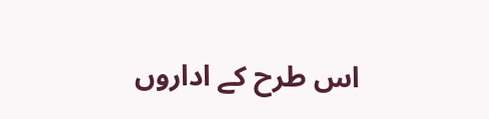اس طرح کے اداروں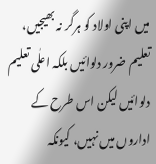میں اپنی اولاد کو ہرگر نہ بھیجیں، تعلیم ضرور دلوائیں بلکہ اعلٰی تعلیم دلوائیں لیکن اس طرح کے اداروں میں نہیں، کیونکہ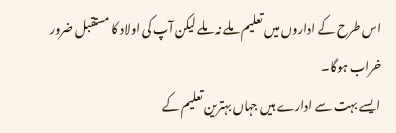اس طرح کے اداروں میں تعلیم ملے نہ ملے لیکن آپ کی اولاد کا مستقبل ضرور خراب ہوگا۔
ایسے بہت سے ادارے ہیں جہاں بہترین تعلیم کے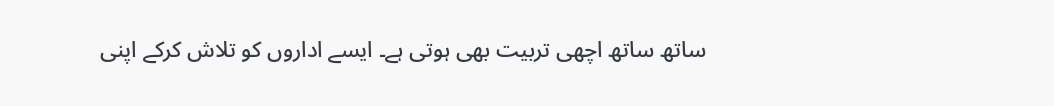ساتھ ساتھ اچھی تربیت بھی ہوتی ہے۔ ایسے اداروں کو تلاش کرکے اپنی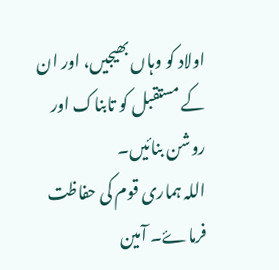اولاد کو وہاں بھیجیں، اور ان کے مستقبل کو تابناک اور روشن بنائیں۔
اللہ ہماری قوم کی حفاظت فرماۓ۔ آمین